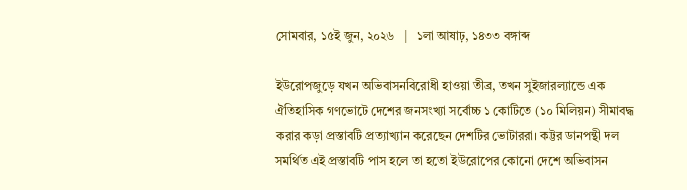সোমবার, ১৫ই জুন, ২০২৬   |   ১লা আষাঢ়, ১৪৩৩ বঙ্গাব্দ

ইউরোপজুড়ে যখন অভিবাসনবিরোধী হাওয়া তীব্র, তখন সুইজারল্যান্ডে এক ঐতিহাসিক গণভোটে দেশের জনসংখ্যা সর্বোচ্চ ১ কোটিতে (১০ মিলিয়ন) সীমাবদ্ধ করার কড়া প্রস্তাবটি প্রত্যাখ্যান করেছেন দেশটির ভোটাররা। কট্টর ডানপন্থী দল সমর্থিত এই প্রস্তাবটি পাস হলে তা হতো ইউরোপের কোনো দেশে অভিবাসন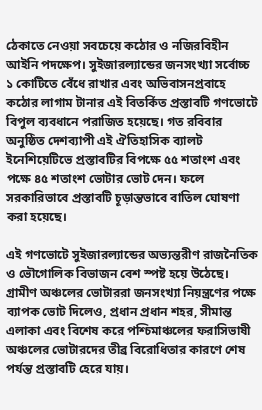ঠেকাতে নেওয়া সবচেয়ে কঠোর ও নজিরবিহীন আইনি পদক্ষেপ। সুইজারল্যান্ডের জনসংখ্যা সর্বোচ্চ ১ কোটিতে বেঁধে রাখার এবং অভিবাসনপ্রবাহে কঠোর লাগাম টানার এই বিতর্কিত প্রস্তাবটি গণভোটে বিপুল ব্যবধানে পরাজিত হয়েছে। গত রবিবার অনুষ্ঠিত দেশব্যাপী এই ঐতিহাসিক ব্যালট ইনেশিয়েটিভে প্রস্তাবটির বিপক্ষে ৫৫ শতাংশ এবং পক্ষে ৪৫ শতাংশ ভোটার ভোট দেন। ফলে সরকারিভাবে প্রস্তাবটি চূড়ান্তভাবে বাতিল ঘোষণা করা হয়েছে।

এই গণভোটে সুইজারল্যান্ডের অভ্যন্তরীণ রাজনৈতিক ও ভৌগোলিক বিভাজন বেশ স্পষ্ট হয়ে উঠেছে। গ্রামীণ অঞ্চলের ভোটাররা জনসংখ্যা নিয়ন্ত্রণের পক্ষে ব্যাপক ভোট দিলেও, প্রধান প্রধান শহর, সীমান্ত এলাকা এবং বিশেষ করে পশ্চিমাঞ্চলের ফরাসিভাষী অঞ্চলের ভোটারদের তীব্র বিরোধিতার কারণে শেষ পর্যন্ত প্রস্তাবটি হেরে যায়।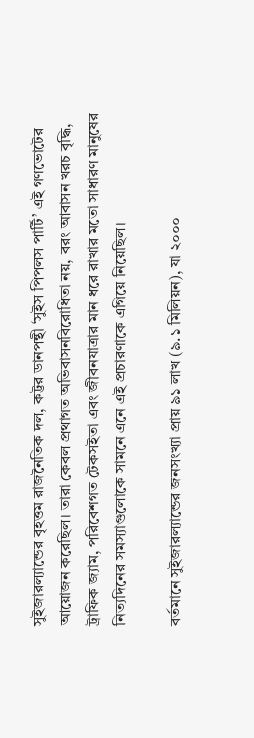সুইজারল্যান্ডের বৃহত্তম রাজনৈতিক দল, কট্টর ডানপন্থী ‘সুইস পিপলস পার্টি’ এই গণভোটের আয়োজন করেছিল। তারা কেবল প্রথাগত অভিবাসনবিরোধিতা নয়, বরং আবাসন খরচ বৃদ্ধি, ট্রাফিক জ্যাম, পরিবেশগত টেকসইতা এবং জীবনযাত্রার মান ধরে রাখার মতো সাধারণ মানুষের নিত্যদিনের সমস্যাগুলোকে সামনে এনে এই প্রচারণাকে এগিয়ে নিয়েছিল।

বর্তমানে সুইজারল্যান্ডের জনসংখ্যা প্রায় ৯১ লাখ (৯.১ মিলিয়ন), যা ২০০০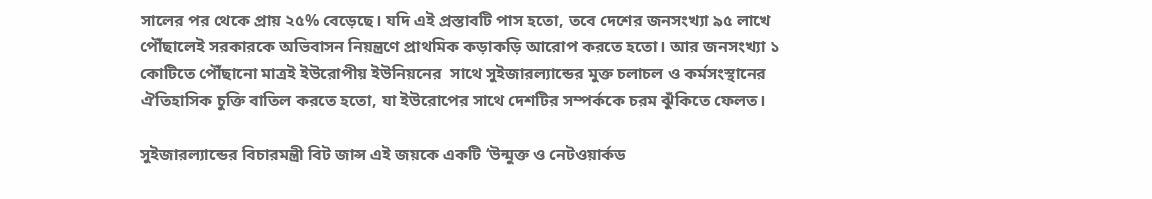সালের পর থেকে প্রায় ২৫% বেড়েছে। যদি এই প্রস্তাবটি পাস হতো, তবে দেশের জনসংখ্যা ৯৫ লাখে পৌঁছালেই সরকারকে অভিবাসন নিয়ন্ত্রণে প্রাথমিক কড়াকড়ি আরোপ করতে হতো। আর জনসংখ্যা ১ কোটিতে পৌঁছানো মাত্রই ইউরোপীয় ইউনিয়নের  সাথে সুইজারল্যান্ডের মুক্ত চলাচল ও কর্মসংস্থানের ঐতিহাসিক চুক্তি বাতিল করতে হতো, যা ইউরোপের সাথে দেশটির সম্পর্ককে চরম ঝুঁকিতে ফেলত।

সুইজারল্যান্ডের বিচারমন্ত্রী বিট জান্স এই জয়কে একটি ‘উন্মুক্ত ও নেটওয়ার্কড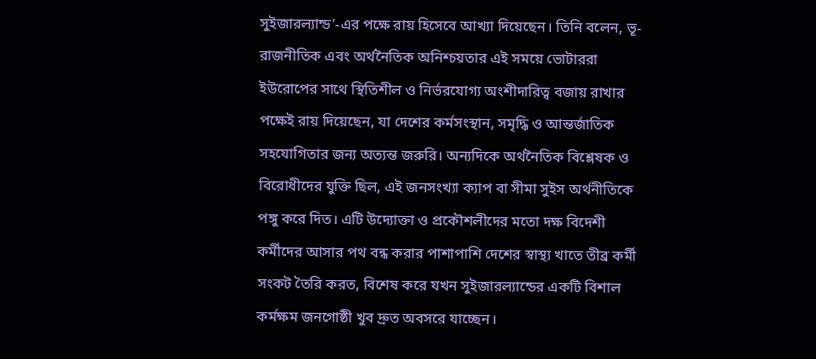সুইজারল্যান্ড’-এর পক্ষে রায় হিসেবে আখ্যা দিয়েছেন। তিনি বলেন, ভূ-রাজনীতিক এবং অর্থনৈতিক অনিশ্চয়তার এই সময়ে ভোটাররা ইউরোপের সাথে স্থিতিশীল ও নির্ভরযোগ্য অংশীদারিত্ব বজায় রাখার পক্ষেই রায় দিয়েছেন, যা দেশের কর্মসংস্থান, সমৃদ্ধি ও আন্তর্জাতিক সহযোগিতার জন্য অত্যন্ত জরুরি। অন্যদিকে অর্থনৈতিক বিশ্লেষক ও বিরোধীদের যুক্তি ছিল, এই জনসংখ্যা ক্যাপ বা সীমা সুইস অর্থনীতিকে পঙ্গু করে দিত। এটি উদ্যোক্তা ও প্রকৌশলীদের মতো দক্ষ বিদেশী কর্মীদের আসার পথ বন্ধ করার পাশাপাশি দেশের স্বাস্থ্য খাতে তীব্র কর্মী সংকট তৈরি করত, বিশেষ করে যখন সুইজারল্যান্ডের একটি বিশাল কর্মক্ষম জনগোষ্ঠী খুব দ্রুত অবসরে যাচ্ছেন।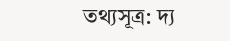তথ্যসূত্র: দ্য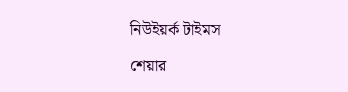নিউইয়র্ক টাইমস

শেয়ার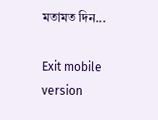মতামত দিন...

Exit mobile version